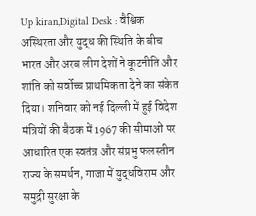Up kiran,Digital Desk : वैश्विक अस्थिरता और युद्ध की स्थिति के बीच भारत और अरब लीग देशों ने कूटनीति और शांति को सर्वोच्च प्राथमिकता देने का संकेत दिया। शनिवार को नई दिल्ली में हुई विदेश मंत्रियों की बैठक में 1967 की सीमाओं पर आधारित एक स्वतंत्र और संप्रभु फलस्तीन राज्य के समर्थन, गाजा में युद्धविराम और समुद्री सुरक्षा के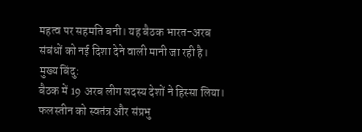महत्व पर सहमति बनी। यह बैठक भारत-अरब संबंधों को नई दिशा देने वाली मानी जा रही है।
मुख्य बिंदु:
बैठक में 19 अरब लीग सदस्य देशों ने हिस्सा लिया।
फलस्तीन को स्वतंत्र और संप्रभु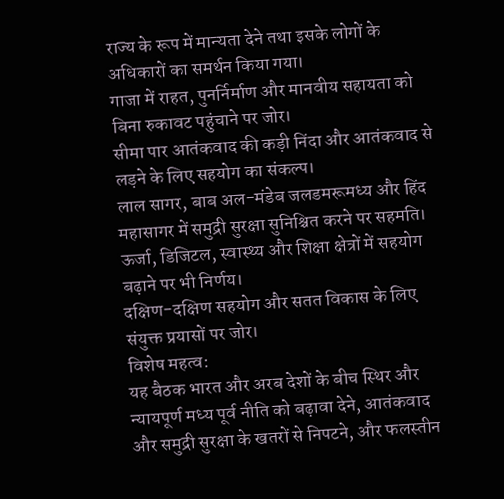राज्य के रूप में मान्यता देने तथा इसके लोगों के अधिकारों का समर्थन किया गया।
गाजा में राहत, पुनर्निर्माण और मानवीय सहायता को बिना रुकावट पहुंचाने पर जोर।
सीमा पार आतंकवाद की कड़ी निंदा और आतंकवाद से लड़ने के लिए सहयोग का संकल्प।
लाल सागर, बाब अल-मंडेब जलडमरूमध्य और हिंद महासागर में समुद्री सुरक्षा सुनिश्चित करने पर सहमति।
ऊर्जा, डिजिटल, स्वास्थ्य और शिक्षा क्षेत्रों में सहयोग बढ़ाने पर भी निर्णय।
दक्षिण-दक्षिण सहयोग और सतत विकास के लिए संयुक्त प्रयासों पर जोर।
विशेष महत्व:
यह बैठक भारत और अरब देशों के बीच स्थिर और न्यायपूर्ण मध्य पूर्व नीति को बढ़ावा देने, आतंकवाद और समुद्री सुरक्षा के खतरों से निपटने, और फलस्तीन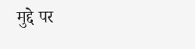मुद्दे पर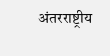अंतरराष्ट्रीय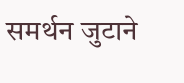समर्थन जुटाने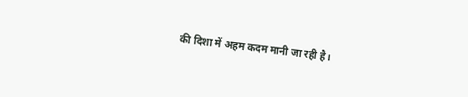की दिशा में अहम कदम मानी जा रही है।